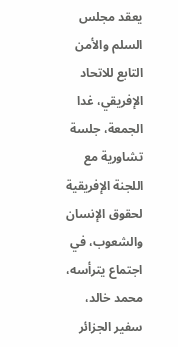يعقد مجلس السلم والأمن التابع للاتحاد الإفريقي، غدا الجمعة، جلسة تشاورية مع اللجنة الإفريقية لحقوق الإنسان والشعوب، في اجتماع يترأسه، محمد خالد، سفير الجزائر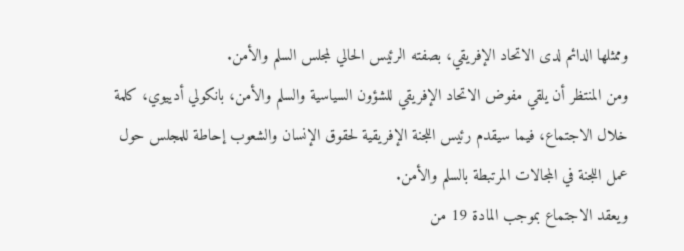وممثلها الدائم لدى الاتحاد الإفريقي، بصفته الرئيس الحالي لمجلس السلم والأمن.
ومن المنتظر أن يلقي مفوض الاتحاد الإفريقي للشؤون السياسية والسلم والأمن، بانكولي أدييوي، كلمة خلال الاجتماع، فيما سيقدم رئيس اللجنة الإفريقية لحقوق الإنسان والشعوب إحاطة للمجلس حول عمل اللجنة في المجالات المرتبطة بالسلم والأمن.
ويعقد الاجتماع بموجب المادة 19 من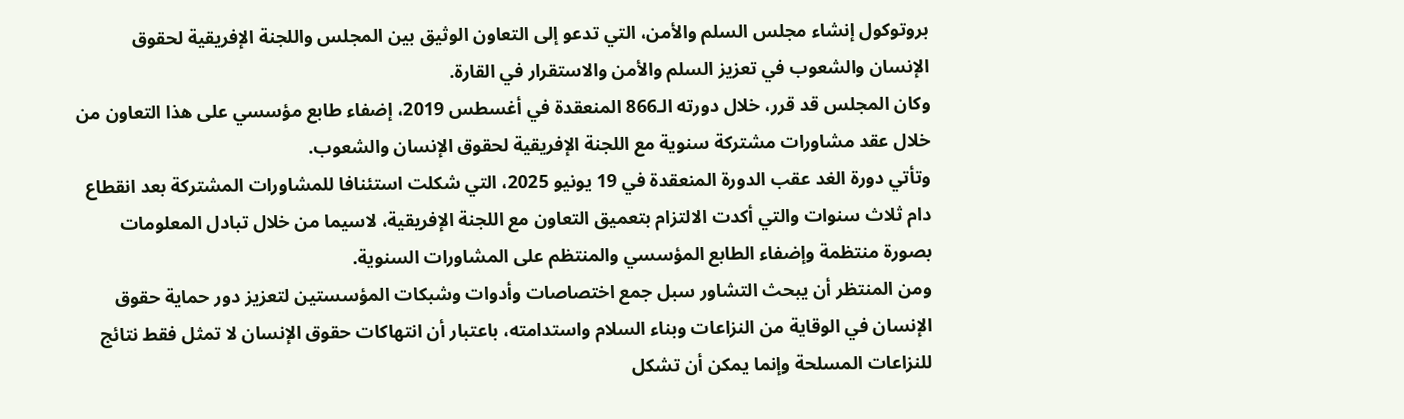بروتوكول إنشاء مجلس السلم والأمن، التي تدعو إلى التعاون الوثيق بين المجلس واللجنة الإفريقية لحقوق الإنسان والشعوب في تعزيز السلم والأمن والاستقرار في القارة.
وكان المجلس قد قرر، خلال دورته الـ866 المنعقدة في أغسطس 2019، إضفاء طابع مؤسسي على هذا التعاون من خلال عقد مشاورات مشتركة سنوية مع اللجنة الإفريقية لحقوق الإنسان والشعوب.
وتأتي دورة الغد عقب الدورة المنعقدة في 19 يونيو 2025، التي شكلت استئنافا للمشاورات المشتركة بعد انقطاع دام ثلاث سنوات والتي أكدت الالتزام بتعميق التعاون مع اللجنة الإفريقية، لاسيما من خلال تبادل المعلومات بصورة منتظمة وإضفاء الطابع المؤسسي والمنتظم على المشاورات السنوية.
ومن المنتظر أن يبحث التشاور سبل جمع اختصاصات وأدوات وشبكات المؤسستين لتعزيز دور حماية حقوق الإنسان في الوقاية من النزاعات وبناء السلام واستدامته، باعتبار أن انتهاكات حقوق الإنسان لا تمثل فقط نتائج للنزاعات المسلحة وإنما يمكن أن تشكل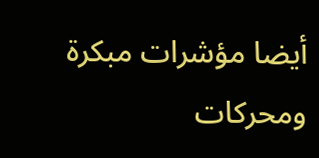أيضا مؤشرات مبكرة ومحركات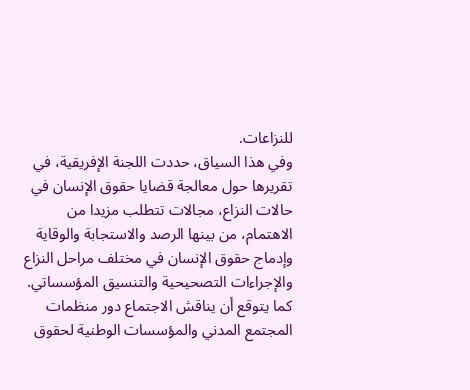للنزاعات.
وفي هذا السياق، حددت اللجنة الإفريقية، في تقريرها حول معالجة قضايا حقوق الإنسان في حالات النزاع، مجالات تتطلب مزيدا من الاهتمام، من بينها الرصد والاستجابة والوقاية وإدماج حقوق الإنسان في مختلف مراحل النزاع والإجراءات التصحيحية والتنسيق المؤسساتي.
كما يتوقع أن يناقش الاجتماع دور منظمات المجتمع المدني والمؤسسات الوطنية لحقوق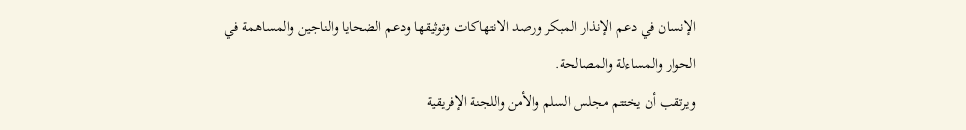الإنسان في دعم الإنذار المبكر ورصد الانتهاكات وتوثيقها ودعم الضحايا والناجين والمساهمة في الحوار والمساءلة والمصالحة.
ويرتقب أن يختتم مجلس السلم والأمن واللجنة الإفريقية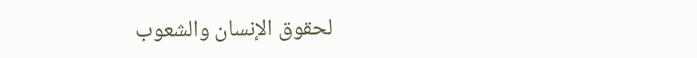لحقوق الإنسان والشعوب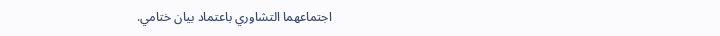اجتماعهما التشاوري باعتماد بيان ختامي.